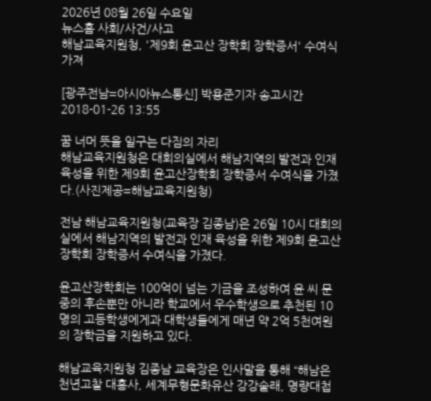2026년 08월 26일 수요일
뉴스홈 사회/사건/사고
해남교육지원청, '제9회 윤고산 장학회 장학증서' 수여식 가져

[광주전남=아시아뉴스통신] 박용준기자 송고시간 2018-01-26 13:55

꿈 너머 뜻을 일구는 다짐의 자리
해남교육지원청은 대회의실에서 해남지역의 발전과 인재 육성을 위한 제9회 윤고산장학회 장학증서 수여식을 가졌다.(사진제공=해남교육지원청)

전남 해남교육지원청(교육장 김종남)은 26일 10시 대회의실에서 해남지역의 발전과 인재 육성을 위한 제9회 윤고산장학회 장학증서 수여식을 가졌다.

윤고산장학회는 100억이 넘는 기금을 조성하여 윤 씨 문중의 후손뿐만 아니라 학교에서 우수학생으로 추천된 10명의 고등학생에게과 대학생들에게 매년 약 2억 5천여원의 장학금을 지원하고 있다.

해남교육지원청 김종남 교육장은 인사말을 통해 “해남은 천년고찰 대흥사, 세계무형문화유산 강강술래, 명량대첩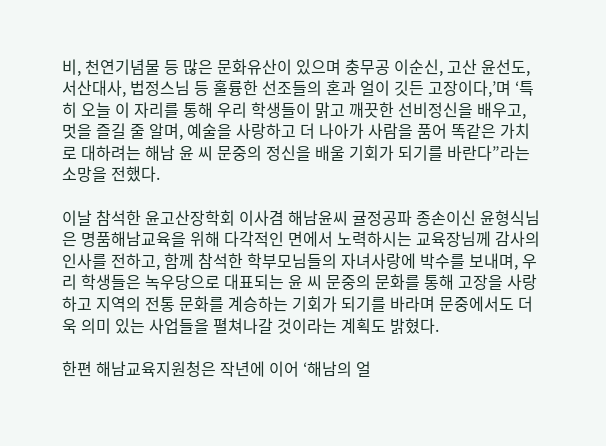비, 천연기념물 등 많은 문화유산이 있으며 충무공 이순신, 고산 윤선도, 서산대사, 법정스님 등 훌륭한 선조들의 혼과 얼이 깃든 고장이다,’며 ‘특히 오늘 이 자리를 통해 우리 학생들이 맑고 깨끗한 선비정신을 배우고, 멋을 즐길 줄 알며, 예술을 사랑하고 더 나아가 사람을 품어 똑같은 가치로 대하려는 해남 윤 씨 문중의 정신을 배울 기회가 되기를 바란다”라는 소망을 전했다.

이날 참석한 윤고산장학회 이사겸 해남윤씨 귤정공파 종손이신 윤형식님은 명품해남교육을 위해 다각적인 면에서 노력하시는 교육장님께 감사의 인사를 전하고, 함께 참석한 학부모님들의 자녀사랑에 박수를 보내며, 우리 학생들은 녹우당으로 대표되는 윤 씨 문중의 문화를 통해 고장을 사랑하고 지역의 전통 문화를 계승하는 기회가 되기를 바라며 문중에서도 더욱 의미 있는 사업들을 펼쳐나갈 것이라는 계획도 밝혔다.

한편 해남교육지원청은 작년에 이어 ‘해남의 얼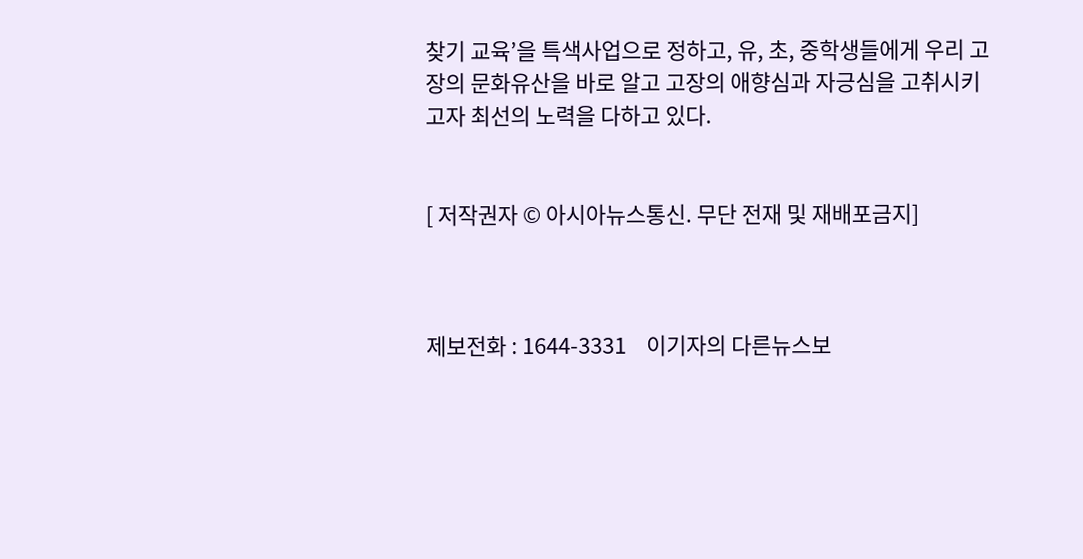찾기 교육’을 특색사업으로 정하고, 유, 초, 중학생들에게 우리 고장의 문화유산을 바로 알고 고장의 애향심과 자긍심을 고취시키고자 최선의 노력을 다하고 있다.


[ 저작권자 © 아시아뉴스통신. 무단 전재 및 재배포금지]



제보전화 : 1644-3331    이기자의 다른뉴스보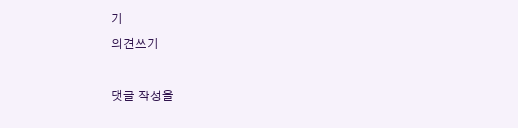기
의견쓰기

댓글 작성을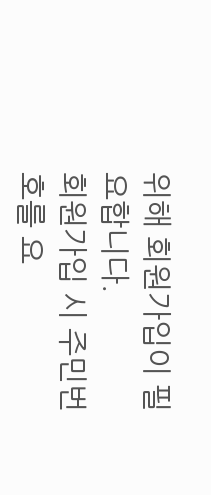위해 회원가입이 필요합니다.
회원가입 시 주민번호를 요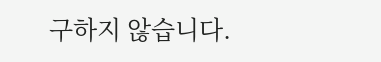구하지 않습니다.